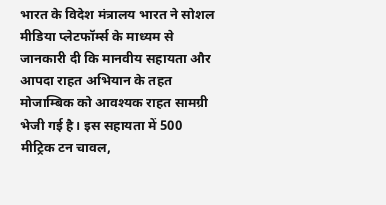भारत के विदेश मंत्रालय भारत ने सोशल मीडिया प्लेटफॉर्म्स के माध्यम से जानकारी दी कि मानवीय सहायता और आपदा राहत अभियान के तहत मोजाम्बिक को आवश्यक राहत सामग्री भेजी गई है। इस सहायता में 500 मीट्रिक टन चावल,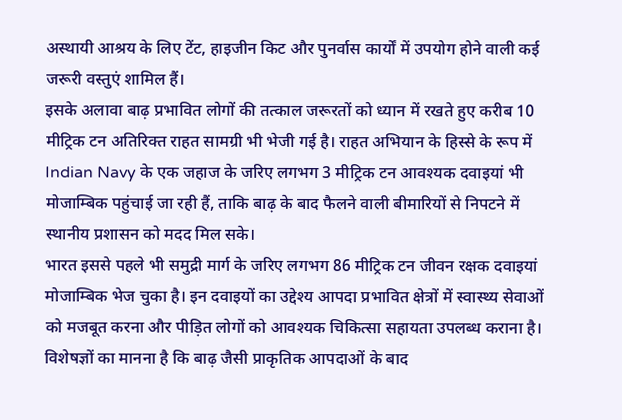अस्थायी आश्रय के लिए टेंट, हाइजीन किट और पुनर्वास कार्यों में उपयोग होने वाली कई जरूरी वस्तुएं शामिल हैं।
इसके अलावा बाढ़ प्रभावित लोगों की तत्काल जरूरतों को ध्यान में रखते हुए करीब 10 मीट्रिक टन अतिरिक्त राहत सामग्री भी भेजी गई है। राहत अभियान के हिस्से के रूप में Indian Navy के एक जहाज के जरिए लगभग 3 मीट्रिक टन आवश्यक दवाइयां भी मोजाम्बिक पहुंचाई जा रही हैं, ताकि बाढ़ के बाद फैलने वाली बीमारियों से निपटने में स्थानीय प्रशासन को मदद मिल सके।
भारत इससे पहले भी समुद्री मार्ग के जरिए लगभग 86 मीट्रिक टन जीवन रक्षक दवाइयां मोजाम्बिक भेज चुका है। इन दवाइयों का उद्देश्य आपदा प्रभावित क्षेत्रों में स्वास्थ्य सेवाओं को मजबूत करना और पीड़ित लोगों को आवश्यक चिकित्सा सहायता उपलब्ध कराना है।
विशेषज्ञों का मानना है कि बाढ़ जैसी प्राकृतिक आपदाओं के बाद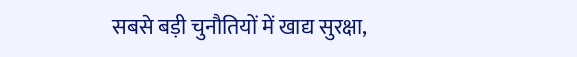सबसे बड़ी चुनौतियों में खाद्य सुरक्षा,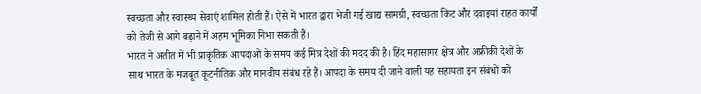स्वच्छता और स्वास्थ्य सेवाएं शामिल होती हैं। ऐसे में भारत द्वारा भेजी गई खाद्य सामग्री, स्वच्छता किट और दवाइयां राहत कार्यों को तेजी से आगे बढ़ाने में अहम भूमिका निभा सकती हैं।
भारत ने अतीत में भी प्राकृतिक आपदाओं के समय कई मित्र देशों की मदद की है। हिंद महासागर क्षेत्र और अफ्रीकी देशों के साथ भारत के मजबूत कूटनीतिक और मानवीय संबंध रहे हैं। आपदा के समय दी जाने वाली यह सहायता इन संबंधों को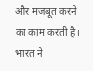और मजबूत करने का काम करती है।
भारत ने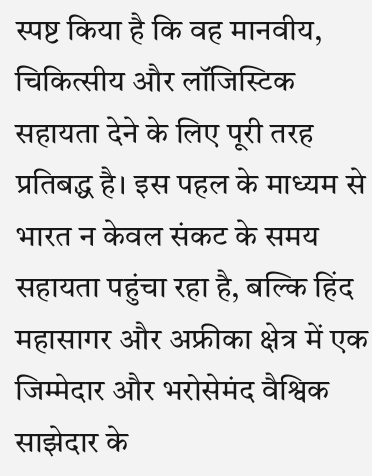स्पष्ट किया है कि वह मानवीय, चिकित्सीय और लॉजिस्टिक सहायता देने के लिए पूरी तरह प्रतिबद्ध है। इस पहल के माध्यम से भारत न केवल संकट के समय सहायता पहुंचा रहा है, बल्कि हिंद महासागर और अफ्रीका क्षेत्र में एक जिम्मेदार और भरोसेमंद वैश्विक साझेदार के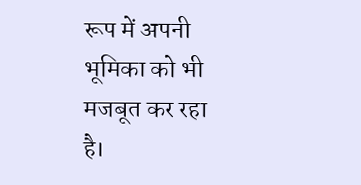रूप में अपनी भूमिका को भी मजबूत कर रहा है।